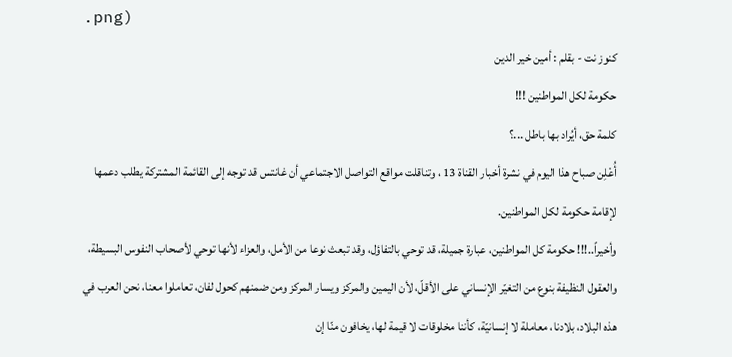.png)
كنوز نت - بقلم : أمين خير الدين
حكومة لكل المواطنين !!!
كلمة حق، أيُراد بها باطل ...؟
أُعْلِن صباح هذا اليوم في نشرة أخبار القناة 13 ، وتناقلت مواقع التواصل الاجتماعي أن غانتس قد توجه إلى القائمة المشتركة يطلب دعمها لإقامة حكومة لكل المواطنين.
وأخيراً..!!! حكومة كل المواطنين، عبارة جميلة، قد توحي بالتفاؤل، وقد تبعث نوعا من الأمل، والعزاء لأنها توحي لأصحاب النفوس البسيطة، والعقول النظيفة بنوع من التغيّر الإنساني على الأقلّ، لأن اليمين والمركز ويسار المركز ومن ضمنهم كحول لفان، تعاملوا معنا، نحن العرب في هذه البلاد، بلادنا، معاملة لا إنسانيّة، كأننا مخلوقات لا قيمة لها، يخافون منّا إن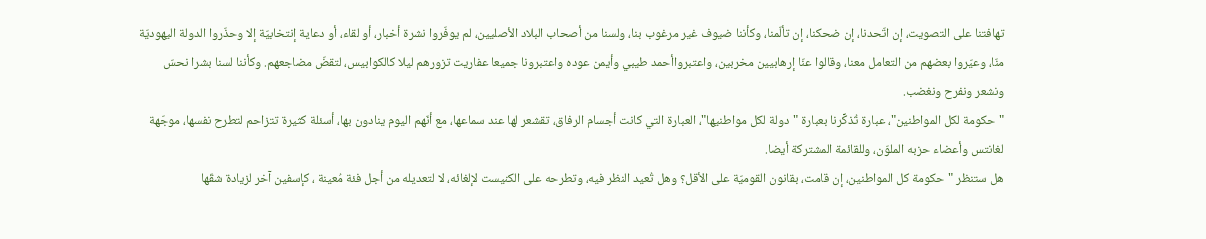تهافتنا على التصويت، إن اتّحدنا، إن ضحكنا، إن تألّمنا، وكأننا ضيوف غير مرغوب بنا، ولسنا من أصحاب البلاد الأصليين، لم يوفّروا نشرة أخبار، أو لقاء، أو دعاية إنتخابيّة إلا وحذّروا الدولة اليهوديّة منّا، وعيّروا بعضهم من التعامل معنا، وقالوا عنّا إرهابيين مخربين، واعتبرواأحمد طيبي وأيمن عوده واعتبرونا جميعا عفاريت تزورهم ليلا كالكوابيس، لتقضّ مضاجعهم. وكأننا لسنا بشرا نحسّ ونشعر ونفرح ونغضب.
"حكومة لكل المواطنين"، عبارة تُذكِّرنا بعبارة "دولة لكل مواطنيها"، العبارة التي كانت أجسام الرفاق، تقشعر لها عند سماعها، مع أنّهم اليوم ينادون بها، أسئلة كثيرة تتزاحم لتطرح نفسها، موجّهة لغانتس وأعضاء حزبه الملوّن، وللقائمة المشتركة أيضا.
هل ستنظر "حكومة كل المواطنين، إن قامت، بقانون القوميّة على الأقل؟ وهل تُعيد النظر فيه، وتطرحه على الكنيست لإلغائه، لا لتعديله من أجل فئة مُعينة ، كإسفين آخر لزيادة شقّها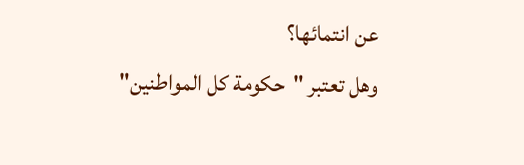عن انتمائها؟
وهل تعتبر "حكومة كل المواطنين"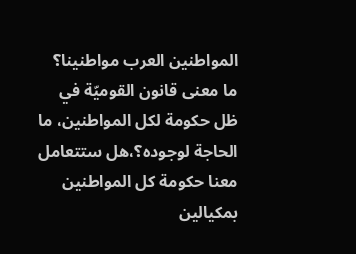المواطنين العرب مواطنينا؟
ما معنى قانون القوميّة في ظل حكومة لكل المواطنين، ما الحاجة لوجوده؟،هل ستتعامل معنا حكومة كل المواطنين بمكيالين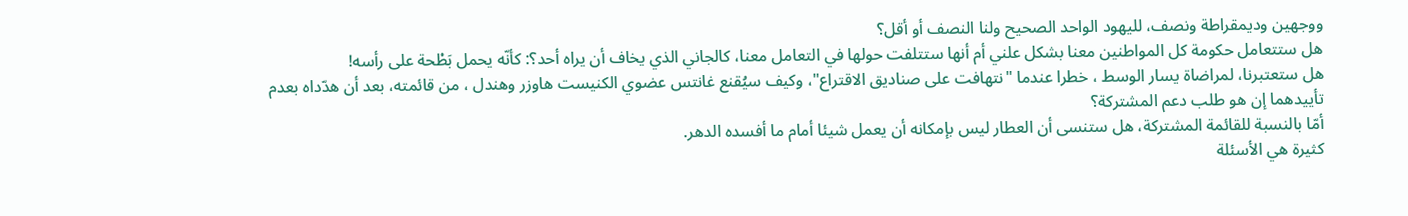ووجهين وديمقراطة ونصف، لليهود الواحد الصحيح ولنا النصف أو أقل؟
هل ستتعامل حكومة كل المواطنين معنا بشكل علني أم أنها ستتلفت حولها في التعامل معنا، كالجاني الذي يخاف أن يراه أحد؟: كأنّه يحمل بَطْحة على رأسه!
هل ستعتبرنا، لمراضاة يسار الوسط ، خطرا عندما "نتهافت على صناديق الاقتراع"، وكيف سيُقنع غانتس عضوي الكنيست هاوزر وهندل ، من قائمته، بعد أن هدّداه بعدم تأييدهما إن هو طلب دعم المشتركة؟
أمّا بالنسبة للقائمة المشتركة، هل ستنسى أن العطار ليس بإمكانه أن يعمل شيئا أمام ما أفسده الدهر.
كثيرة هي الأسئلة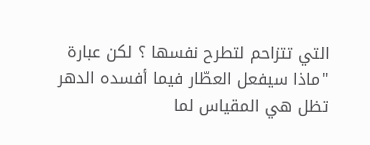التي تتزاحم لتطرح نفسها ؟ لكن عبارة "ماذا سيفعل العطّار فيما أفسده الدهر تظل هي المقياس لما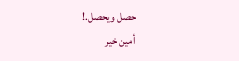حصل ويحصل.!
أمين خير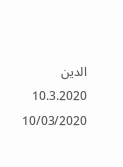الدين
10.3.2020
10/03/2020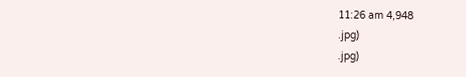11:26 am 4,948
.jpg)
.jpg)